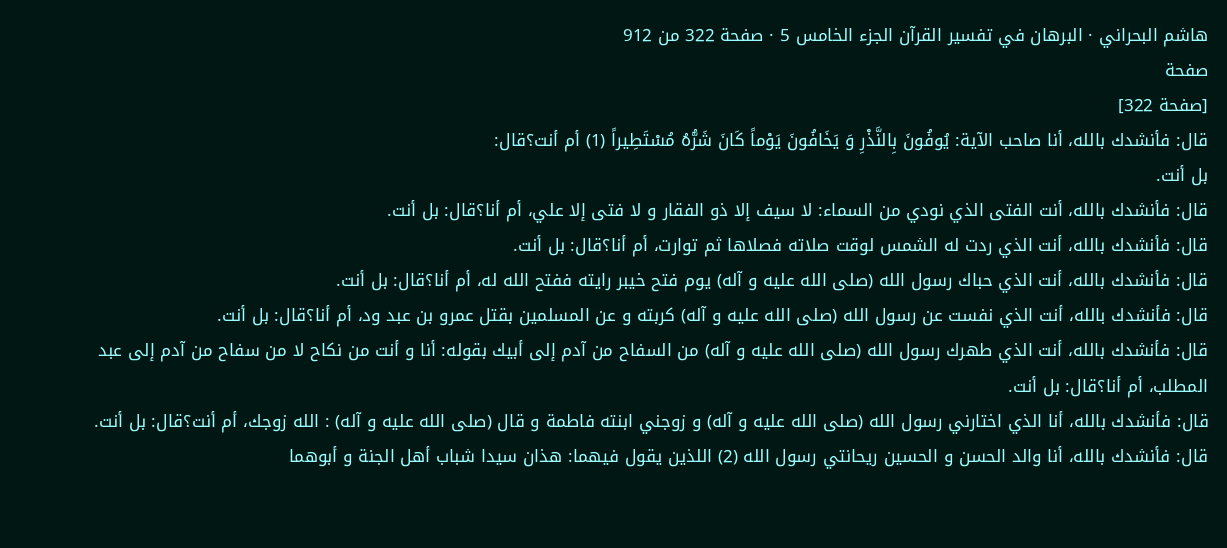هاشم البحراني · البرهان في تفسير القرآن الجزء الخامس 5 · صفحة 322 من 912
صفحة
[صفحة 322]
قال: فأنشدك بالله، أنا صاحب الآية: يُوفُونَ بِالنَّذْرِ وَ يَخَافُونَ يَوْماً كَانَ شَرُّهُ مُسْتَطِيراً (1) أم أنت؟قال:
بل أنت.
قال: فأنشدك بالله، أنت الفتى الذي نودي من السماء: لا سيف إلا ذو الفقار و لا فتى إلا علي، أم أنا؟قال: بل أنت.
قال: فأنشدك بالله، أنت الذي ردت له الشمس لوقت صلاته فصلاها ثم توارت، أم أنا؟قال: بل أنت.
قال: فأنشدك بالله، أنت الذي حباك رسول الله (صلى الله عليه و آله) يوم فتح خيبر رايته ففتح الله له، أم أنا؟قال: بل أنت.
قال: فأنشدك بالله، أنت الذي نفست عن رسول الله (صلى الله عليه و آله) كربته و عن المسلمين بقتل عمرو بن عبد ود، أم أنا؟قال: بل أنت.
قال: فأنشدك بالله، أنت الذي طهرك رسول الله (صلى الله عليه و آله) من السفاح من آدم إلى أبيك بقوله: أنا و أنت من نكاح لا من سفاح من آدم إلى عبد المطلب، أم أنا؟قال: بل أنت.
قال: فأنشدك بالله، أنا الذي اختارني رسول الله (صلى الله عليه و آله) و زوجني ابنته فاطمة و قال (صلى الله عليه و آله) : الله زوجك، أم أنت؟قال: بل أنت.
قال: فأنشدك بالله، أنا والد الحسن و الحسين ريحانتي رسول الله (2) اللذين يقول فيهما: هذان سيدا شباب أهل الجنة و أبوهما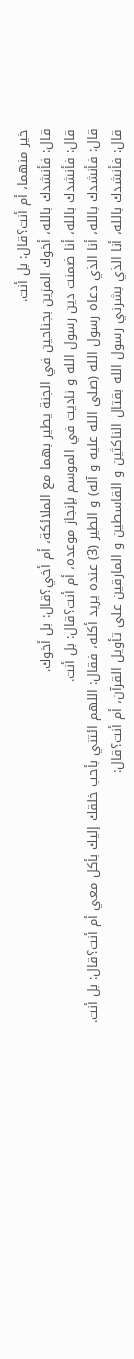خير منهما، أم أنت؟قال: بل أنت.
قال: فأنشدك بالله، أخوك المزين بجناحين في الجنة يطير بهما مع الملائكة، أم أخي؟قال: بل أخوك.
قال: فأنشدك بالله، أنا ضمنت دين رسول الله و ناديت في الموسم بإنجاز موعده، أم أنت؟قال: بل أنت.
قال: فأنشدك بالله، أنا الذي دعاه رسول الله (صلى الله عليه و آله) و الطير (3) عنده يريد أكله، فقال: اللهم ائتني بأحب خلقك إليك بأكل معي أم أنت؟قال: بل أنت.
قال: فأنشدك بالله، أنا الذي بشرني رسول الله بقتال الناكثين و القاسطين و المارقين على تأويل القرآن، أم أنت؟قال: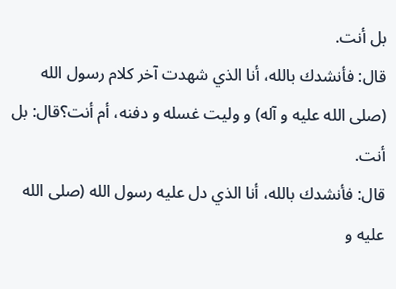بل أنت.
قال: فأنشدك بالله، أنا الذي شهدت آخر كلام رسول الله (صلى الله عليه و آله) و وليت غسله و دفنه، أم أنت؟قال: بل أنت.
قال: فأنشدك بالله، أنا الذي دل عليه رسول الله (صلى الله عليه و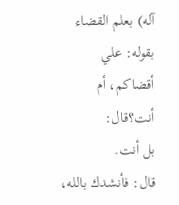آله) بعلم القضاء بقوله: علي أقضاكم، أم أنت؟قال:
بل أنت.
قال: فأنشدك بالله،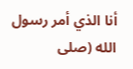أنا الذي أمر رسول الله (صلى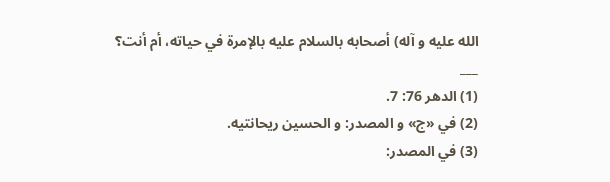الله عليه و آله) أصحابه بالسلام عليه بالإمرة في حياته، أم أنت؟
___
(1) الدهر 76: 7.
(2) في «ج» و المصدر: و الحسين ريحانتيه.
(3) في المصدر: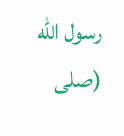رسول اللّه (صلى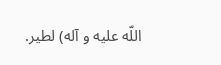اللّه عليه و آله) لطير.